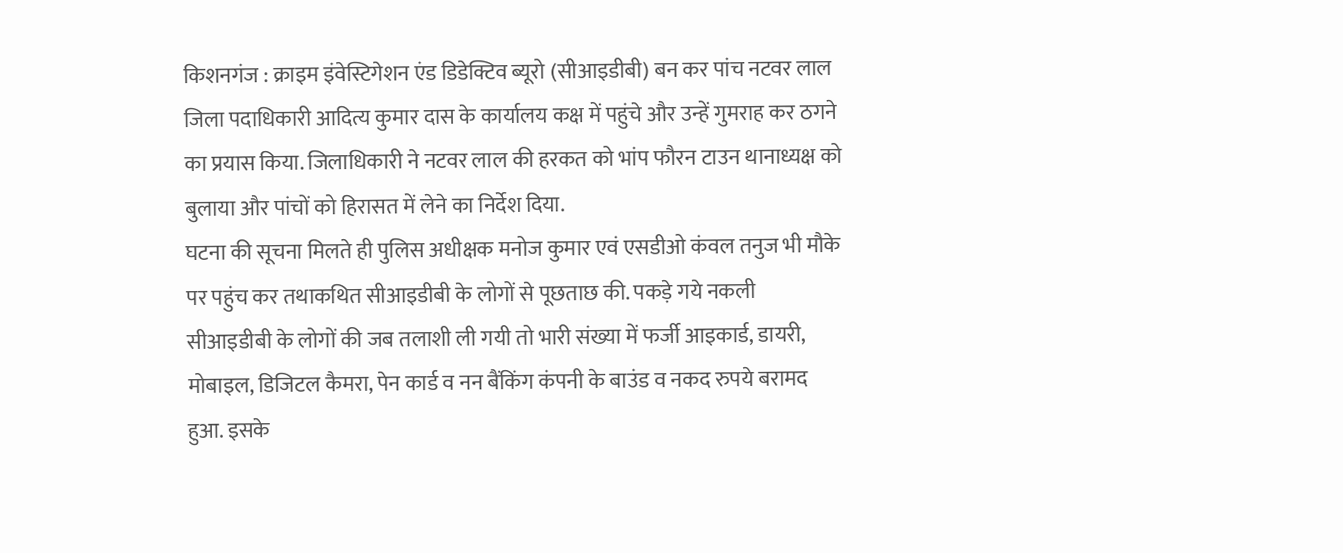किशनगंज : क्राइम इंवेस्टिगेशन एंड डिडेक्टिव ब्यूरो (सीआइडीबी) बन कर पांच नटवर लाल जिला पदाधिकारी आदित्य कुमार दास के कार्यालय कक्ष में पहुंचे और उन्हें गुमराह कर ठगने का प्रयास किया. जिलाधिकारी ने नटवर लाल की हरकत को भांप फौरन टाउन थानाध्यक्ष को बुलाया और पांचों को हिरासत में लेने का निर्देश दिया.
घटना की सूचना मिलते ही पुलिस अधीक्षक मनोज कुमार एवं एसडीओ कंवल तनुज भी मौके पर पहुंच कर तथाकथित सीआइडीबी के लोगों से पूछताछ की. पकड़े गये नकली सीआइडीबी के लोगों की जब तलाशी ली गयी तो भारी संख्या में फर्जी आइकार्ड, डायरी, मोबाइल, डिजिटल कैमरा, पेन कार्ड व नन बैंकिंग कंपनी के बाउंड व नकद रुपये बरामद हुआ. इसके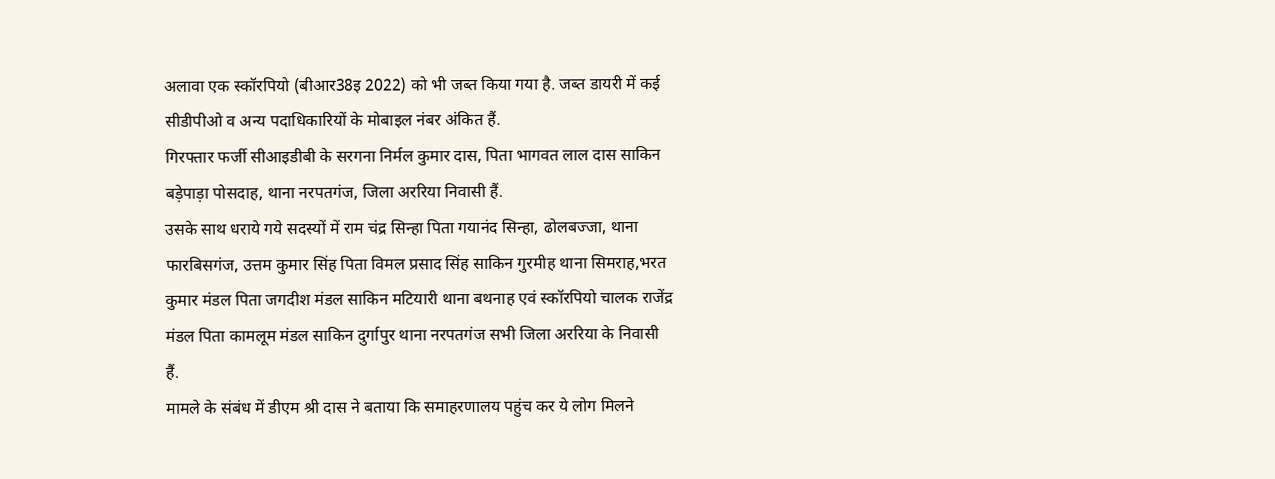अलावा एक स्कॉरपियो (बीआर38इ 2022) को भी जब्त किया गया है. जब्त डायरी में कई सीडीपीओ व अन्य पदाधिकारियों के मोबाइल नंबर अंकित हैं.
गिरफ्तार फर्जी सीआइडीबी के सरगना निर्मल कुमार दास, पिता भागवत लाल दास साकिन बड़ेपाड़ा पोसदाह, थाना नरपतगंज, जिला अररिया निवासी हैं.
उसके साथ धराये गये सदस्यों में राम चंद्र सिन्हा पिता गयानंद सिन्हा, ढोलबज्जा, थाना फारबिसगंज, उत्तम कुमार सिंह पिता विमल प्रसाद सिंह साकिन गुरमीह थाना सिमराह,भरत कुमार मंडल पिता जगदीश मंडल साकिन मटियारी थाना बथनाह एवं स्कॉरपियो चालक राजेंद्र मंडल पिता कामलूम मंडल साकिन दुर्गापुर थाना नरपतगंज सभी जिला अररिया के निवासी हैं.
मामले के संबंध में डीएम श्री दास ने बताया कि समाहरणालय पहुंच कर ये लोग मिलने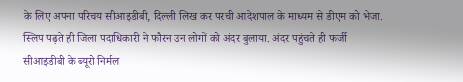के लिए अपना परिचय सीआइडीबी, दिल्ली लिख कर परची आदेशपाल के माध्यम से डीएम को भेजा. स्लिप पढ़ते ही जिला पदाधिकारी ने फौरन उन लोगों को अंदर बुलाया. अंदर पहुंचते ही फर्जी सीआइडीबी के ब्यूरो निर्मल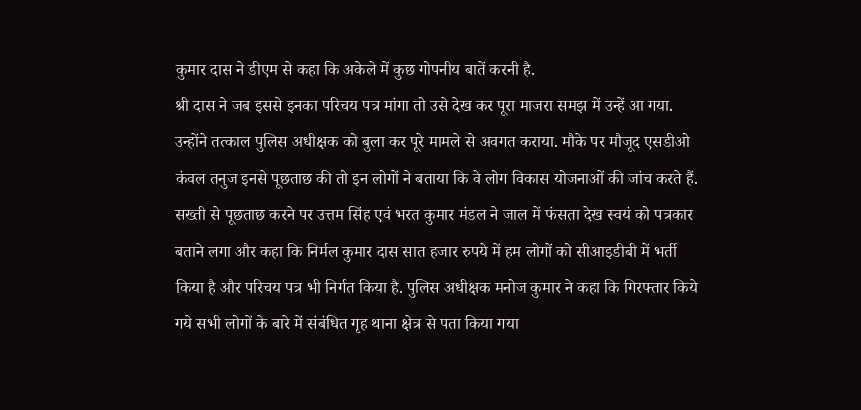कुमार दास ने डीएम से कहा कि अकेले में कुछ गोपनीय बातें करनी है.
श्री दास ने जब इससे इनका परिचय पत्र मांगा तो उसे देख कर पूरा माजरा समझ में उन्हें आ गया. उन्होंने तत्काल पुलिस अधीक्षक को बुला कर पूरे मामले से अवगत कराया. मौके पर मौजूद एसडीओ कंवल तनुज इनसे पूछताछ की तो इन लोगों ने बताया कि वे लोग विकास योजनाओं की जांच करते हैं.
सख्ती से पूछताछ करने पर उत्तम सिंह एवं भरत कुमार मंडल ने जाल में फंसता देख स्वयं को पत्रकार बताने लगा और कहा कि निर्मल कुमार दास सात हजार रुपये में हम लोगों को सीआइडीबी में भर्ती किया है और परिचय पत्र भी निर्गत किया है. पुलिस अधीक्षक मनोज कुमार ने कहा कि गिरफ्तार किये गये सभी लोगों के बारे में संबंधित गृह थाना क्षेत्र से पता किया गया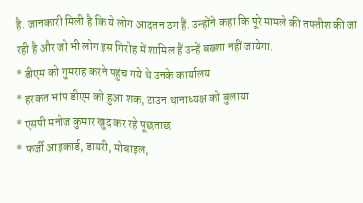है. जानकारी मिली है कि ये लोग आदतन ठग हैं. उन्होंने कहा कि पूरे मामले की तफ्तीश की जा रही है और जो भी लोग इस गिरोह में शामिल हैं उन्हें बख्शा नहीं जायेगा.
* डीएम को गुमराह करने पहुंच गये थे उनके कार्यालय
* हरकत भांप डीएम को हुआ शक, टाउन थानाध्यक्ष को बुलाया
* एसपी मनोज कुमार खुद कर रहे पूछताछ
* फर्जी आइकार्ड, डायरी, मोबाइल,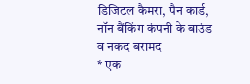डिजिटल कैमरा, पैन कार्ड, नॉन बैंकिंग कंपनी के बाउंड व नकद बरामद
* एक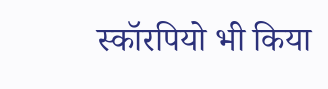स्कॉरपियो भी किया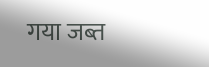गया जब्त